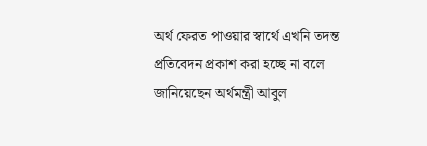অর্থ ফেরত পাওয়ার স্বার্থে এখনি তদন্ত প্রতিবেদন প্রকাশ করা হচ্ছে না বলে জানিয়েছেন অর্থমন্ত্রী আবুল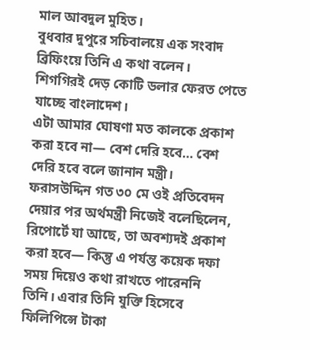মাল আবদুল মুহিত।
বুধবার দুপুরে সচিবালয়ে এক সংবাদ ব্রিফিংয়ে তিনি এ কথা বলেন।
শিগগিরই দেড় কোটি ডলার ফেরত পেতে যাচ্ছে বাংলাদেশ।
এটা আমার ঘোষণা মত কালকে প্রকাশ করা হবে না— বেশ দেরি হবে… বেশ দেরি হবে বলে জানান মন্ত্রী।
ফরাসউদ্দিন গত ৩০ মে ওই প্রতিবেদন দেয়ার পর অর্থমন্ত্রী নিজেই বলেছিলেন, রিপোর্টে যা আছে, তা অবশ্যদই প্রকাশ করা হবে— কিন্তু এ পর্যন্ত কয়েক দফা সময় দিয়েও কথা রাখতে পারেননি তিনি। এবার তিনি যুক্তি হিসেবে ফিলিপিন্সে টাকা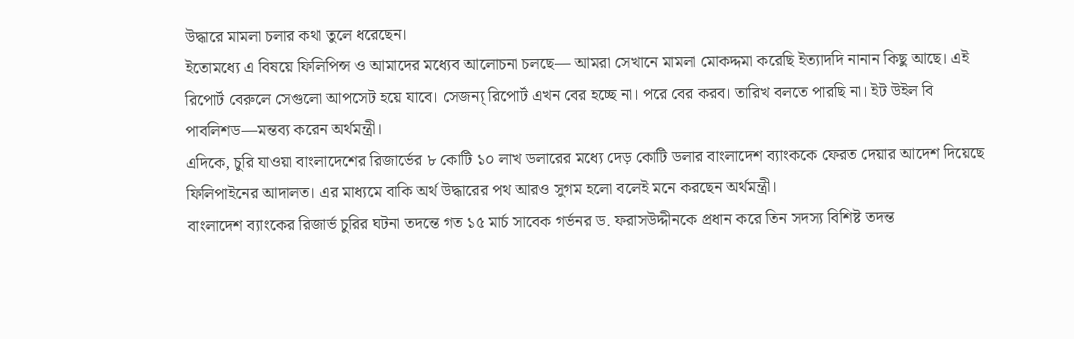উদ্ধারে মামলা চলার কথা তুলে ধরেছেন।
ইতোমধ্যে এ বিষয়ে ফিলিপিন্স ও আমাদের মধ্যেব আলোচনা চলছে— আমরা সেখানে মামলা মোকদ্দমা করেছি ইত্যাদদি নানান কিছু আছে। এই রিপোর্ট বেরুলে সেগুলো আপসেট হয়ে যাবে। সেজন্য্ রিপোর্ট এখন বের হচ্ছে না। পরে বের করব। তারিখ বলতে পারছি না। ইট উইল বি পাবলিশড—মন্তব্য করেন অর্থমন্ত্রী।
এদিকে, চুরি যাওয়া বাংলাদেশের রিজার্ভের ৮ কোটি ১০ লাখ ডলারের মধ্যে দেড় কোটি ডলার বাংলাদেশ ব্যাংককে ফেরত দেয়ার আদেশ দিয়েছে ফিলিপাইনের আদালত। এর মাধ্যমে বাকি অর্থ উদ্ধারের পথ আরও সুগম হলো বলেই মনে করছেন অর্থমন্ত্রী।
বাংলাদেশ ব্যাংকের রিজার্ভ চুরির ঘটনা তদন্তে গত ১৫ মার্চ সাবেক গর্ভনর ড. ফরাসউদ্দীনকে প্রধান করে তিন সদস্য বিশিষ্ট তদন্ত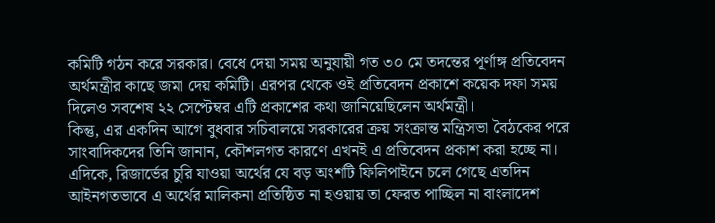কমিটি গঠন করে সরকার। বেধে দেয়া সময় অনুযায়ী গত ৩০ মে তদন্তের পূর্ণাঙ্গ প্রতিবেদন অর্থমন্ত্রীর কাছে জমা দেয় কমিটি। এরপর থেকে ওই প্রতিবেদন প্রকাশে কয়েক দফা সময় দিলেও সবশেষ ২২ সেপ্টেম্বর এটি প্রকাশের কথা জানিয়েছিলেন অর্থমন্ত্রী।
কিন্তু, এর একদিন আগে বুধবার সচিবালয়ে সরকারের ক্রয় সংক্রান্ত মন্ত্রিসভা বৈঠকের পরে সাংবাদিকদের তিনি জানান, কৌশলগত কারণে এখনই এ প্রতিবেদন প্রকাশ করা হচ্ছে না।
এদিকে, রিজার্ভের চুরি যাওয়া অর্থের যে বড় অংশটি ফিলিপাইনে চলে গেছে এতদিন আইনগতভাবে এ অর্থের মালিকনা প্রতিষ্ঠিত না হওয়ায় তা ফেরত পাচ্ছিল না বাংলাদেশ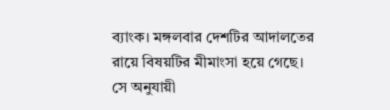ব্যাংক। মঙ্গলবার দেশটির আদালতের রায়ে বিষয়টির মীমাংসা হয়ে গেছে। সে অনুযায়ী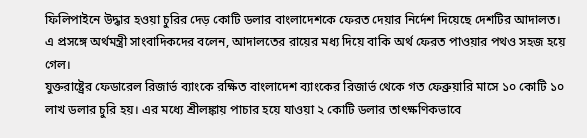ফিলিপাইনে উদ্ধার হওয়া চুরির দেড় কোটি ডলার বাংলাদেশকে ফেরত দেয়ার নির্দেশ দিয়েছে দেশটির আদালত।
এ প্রসঙ্গে অর্থমন্ত্রী সাংবাদিকদের বলেন, আদালতের রায়ের মধ্য দিয়ে বাকি অর্থ ফেরত পাওয়ার পথও সহজ হয়ে গেল।
যুক্তরাষ্ট্রের ফেডারেল রিজার্ভ ব্যাংকে রক্ষিত বাংলাদেশ ব্যাংকের রিজার্ভ থেকে গত ফেব্রুয়ারি মাসে ১০ কোটি ১০ লাখ ডলার চুরি হয়। এর মধ্যে শ্রীলঙ্কায় পাচার হয়ে যাওয়া ২ কোটি ডলার তাৎক্ষণিকভাবে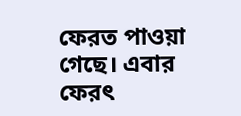ফেরত পাওয়া গেছে। এবার ফেরৎ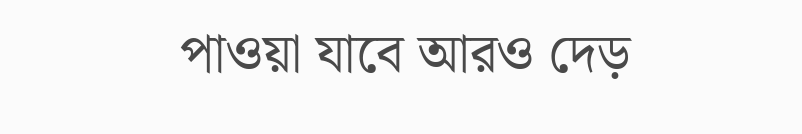পাওয়া যাবে আরও দেড়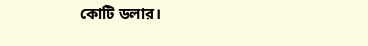কোটি ডলার।